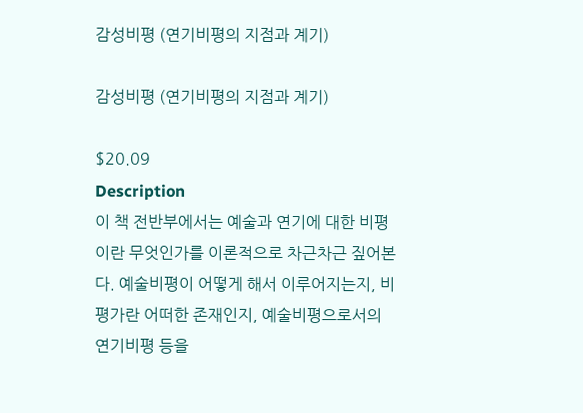감성비평 (연기비평의 지점과 계기)

감성비평 (연기비평의 지점과 계기)

$20.09
Description
이 책 전반부에서는 예술과 연기에 대한 비평이란 무엇인가를 이론적으로 차근차근 짚어본다. 예술비평이 어떻게 해서 이루어지는지, 비평가란 어떠한 존재인지, 예술비평으로서의 연기비평 등을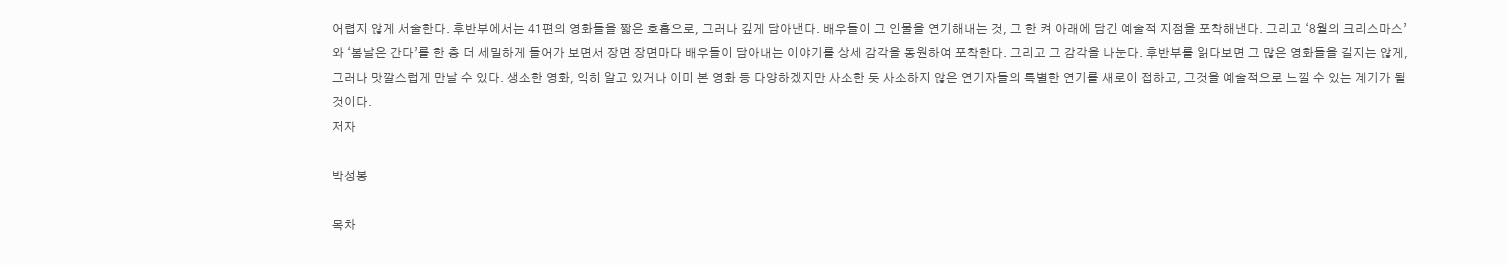어렵지 않게 서술한다. 후반부에서는 41편의 영화들을 짧은 호흡으로, 그러나 깊게 담아낸다. 배우들이 그 인물을 연기해내는 것, 그 한 켜 아래에 담긴 예술적 지점을 포착해낸다. 그리고 ‘8월의 크리스마스’와 ‘봄날은 간다’를 한 층 더 세밀하게 들어가 보면서 장면 장면마다 배우들이 담아내는 이야기를 상세 감각을 동원하여 포착한다. 그리고 그 감각을 나눈다. 후반부를 읽다보면 그 많은 영화들을 길지는 않게, 그러나 맛깔스럽게 만날 수 있다. 생소한 영화, 익히 알고 있거나 이미 본 영화 등 다양하겠지만 사소한 듯 사소하지 않은 연기자들의 특별한 연기를 새로이 접하고, 그것을 예술적으로 느낄 수 있는 계기가 될 것이다.
저자

박성봉

목차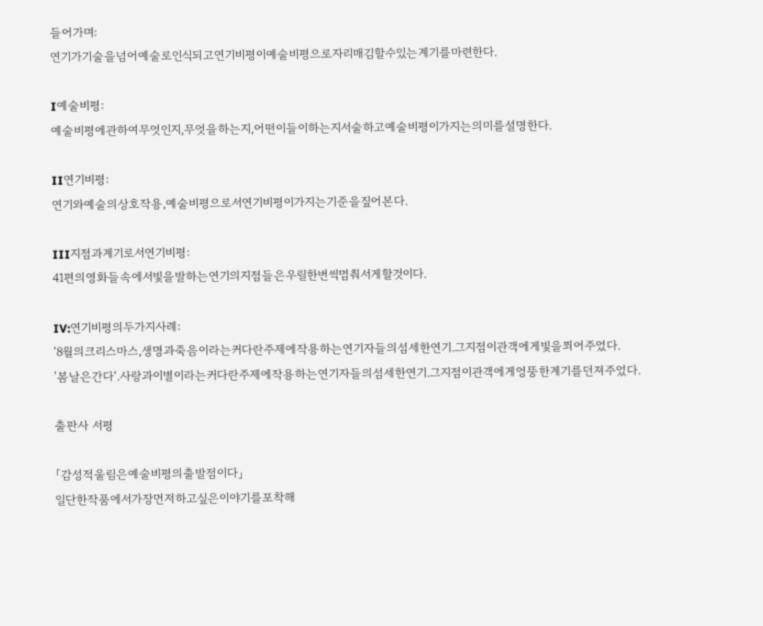들어가며:
연기가기술을넘어예술로인식되고연기비평이예술비평으로자리매김할수있는계기를마련한다.

I예술비평:
예술비평에관하여무엇인지,무엇을하는지,어떤이들이하는지서술하고예술비평이가지는의미를설명한다.

II연기비평:
연기와예술의상호작용,예술비평으로서연기비평이가지는기준을짚어본다.

III지점과계기로서연기비평:
41편의영화들속에서빛을발하는연기의지점들은우릴한번씩멈춰서게할것이다.

IV:연기비평의두가지사례:
‘8월의크리스마스,생명과죽음이라는커다란주제에작용하는연기자들의섬세한연기.그지점이관객에게빛을쬐어주었다.
’봄날은간다‘.사랑과이별이라는커다란주제에작용하는연기자들의섬세한연기.그지점이관객에게엉뚱한계기를던져주었다.

출판사 서평

「감성적울림은예술비평의출발점이다」
일단한작품에서가장먼저하고싶은이야기를포착해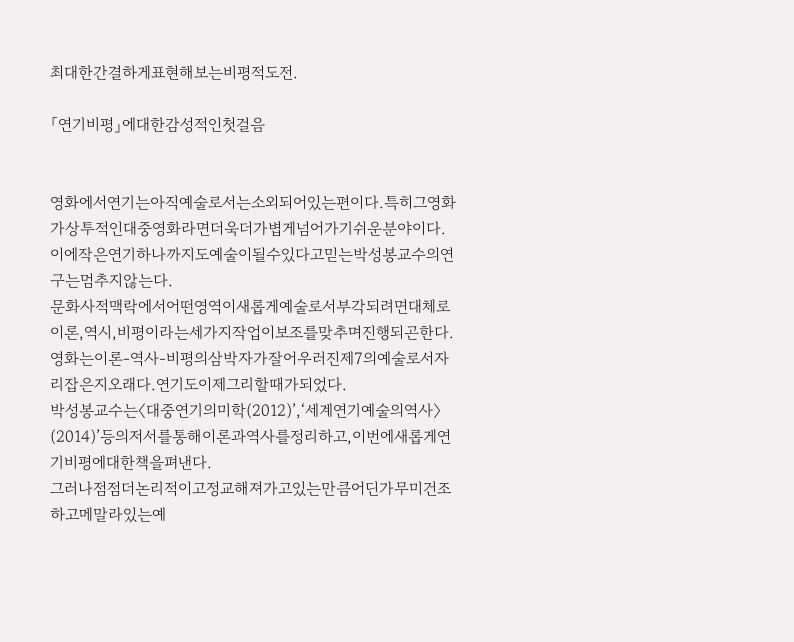최대한간결하게표현해보는비평적도전.

「연기비평」에대한감성적인첫걸음


영화에서연기는아직예술로서는소외되어있는편이다.특히그영화가상투적인대중영화라면더욱더가볍게넘어가기쉬운분야이다.이에작은연기하나까지도예술이될수있다고믿는박성봉교수의연구는멈추지않는다.
문화사적맥락에서어떤영역이새롭게예술로서부각되려면대체로이론,역시,비평이라는세가지작업이보조를맞추며진행되곤한다.영화는이론-역사-비평의삼박자가잘어우러진제7의예술로서자리잡은지오래다.연기도이제그리할때가되었다.
박성봉교수는〈대중연기의미학(2012)’,‘세계연기예술의역사〉(2014)’등의저서를통해이론과역사를정리하고,이번에새롭게연기비평에대한책을펴낸다.
그러나점점더논리적이고정교해져가고있는만큼어딘가무미건조하고메말라있는예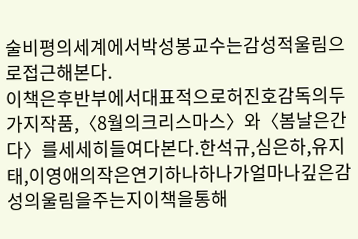술비평의세계에서박성봉교수는감성적울림으로접근해본다.
이책은후반부에서대표적으로허진호감독의두가지작품,〈8월의크리스마스〉와〈봄날은간다〉를세세히들여다본다.한석규,심은하,유지태,이영애의작은연기하나하나가얼마나깊은감성의울림을주는지이책을통해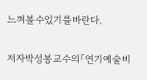느껴볼수있기를바란다.

저자박성봉교수의「연기예술비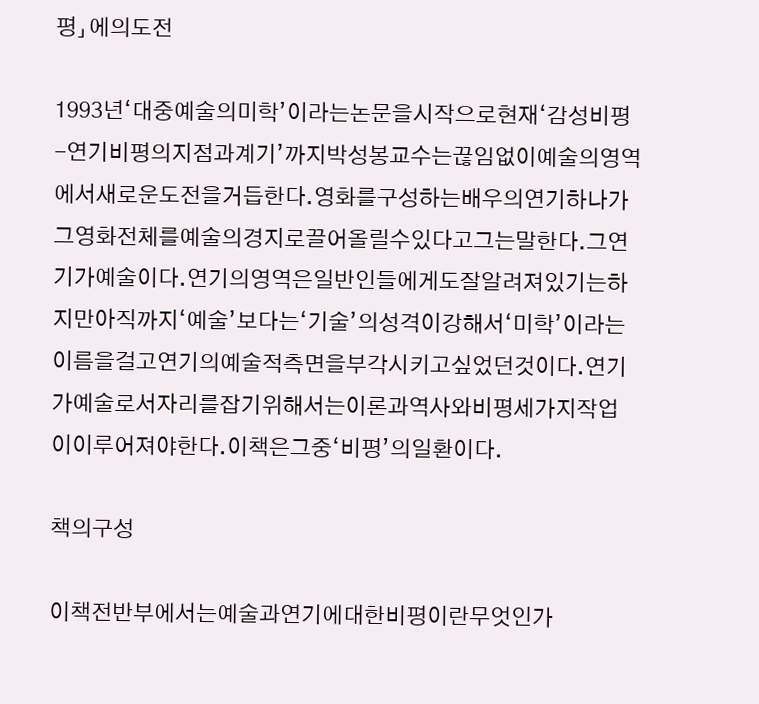평」에의도전

1993년‘대중예술의미학’이라는논문을시작으로현재‘감성비평-연기비평의지점과계기’까지박성봉교수는끊임없이예술의영역에서새로운도전을거듭한다.영화를구성하는배우의연기하나가그영화전체를예술의경지로끌어올릴수있다고그는말한다.그연기가예술이다.연기의영역은일반인들에게도잘알려져있기는하지만아직까지‘예술’보다는‘기술’의성격이강해서‘미학’이라는이름을걸고연기의예술적측면을부각시키고싶었던것이다.연기가예술로서자리를잡기위해서는이론과역사와비평세가지작업이이루어져야한다.이책은그중‘비평’의일환이다.

책의구성

이책전반부에서는예술과연기에대한비평이란무엇인가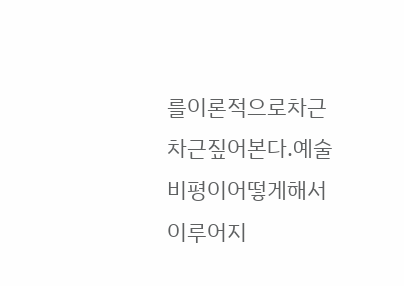를이론적으로차근차근짚어본다.예술비평이어떻게해서이루어지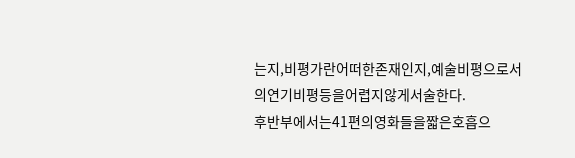는지,비평가란어떠한존재인지,예술비평으로서의연기비평등을어렵지않게서술한다.
후반부에서는41편의영화들을짧은호흡으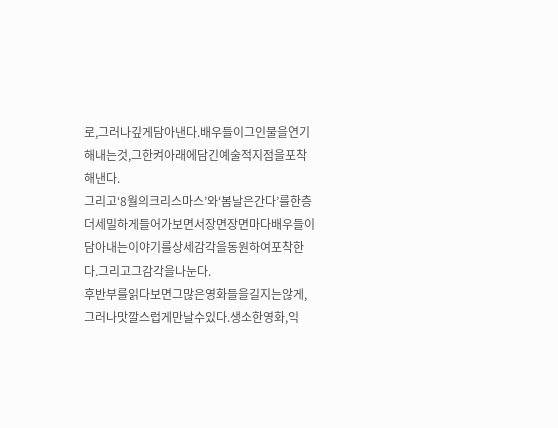로,그러나깊게담아낸다.배우들이그인물을연기해내는것,그한켜아래에담긴예술적지점을포착해낸다.
그리고‘8월의크리스마스’와‘봄날은간다’를한층더세밀하게들어가보면서장면장면마다배우들이담아내는이야기를상세감각을동원하여포착한다.그리고그감각을나눈다.
후반부를읽다보면그많은영화들을길지는않게,그러나맛깔스럽게만날수있다.생소한영화,익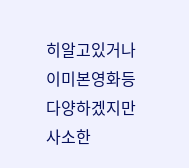히알고있거나이미본영화등다양하겠지만사소한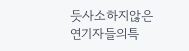듯사소하지않은연기자들의특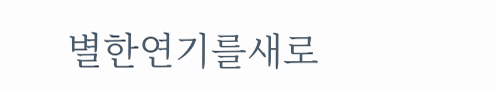별한연기를새로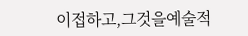이접하고,그것을예술적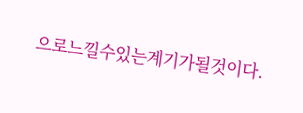으로느낄수있는계기가될것이다.